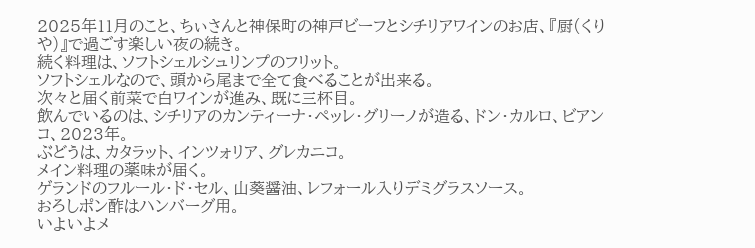2025年11月のこと、ちぃさんと神保町の神戸ビーフとシチリアワインのお店、『厨(くりや)』で過ごす楽しい夜の続き。
続く料理は、ソフトシェルシュリンプのフリット。
ソフトシェルなので、頭から尾まで全て食べることが出来る。
次々と届く前菜で白ワインが進み、既に三杯目。
飲んでいるのは、シチリアのカンティーナ・ペッレ・グリーノが造る、ドン・カルロ、ビアンコ、2023年。
ぶどうは、カタラット、インツォリア、グレカニコ。
メイン料理の薬味が届く。
ゲランドのフルール・ド・セル、山葵醤油、レフォール入りデミグラスソース。
おろしポン酢はハンバーグ用。
いよいよメ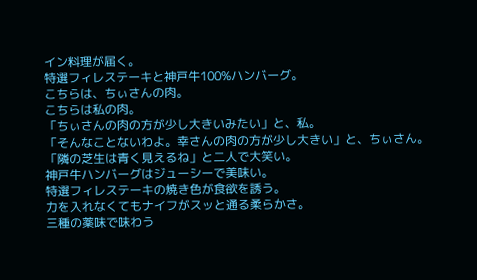イン料理が届く。
特選フィレステーキと神戸牛100%ハンバーグ。
こちらは、ちぃさんの肉。
こちらは私の肉。
「ちぃさんの肉の方が少し大きいみたい」と、私。
「そんなことないわよ。幸さんの肉の方が少し大きい」と、ちぃさん。
「隣の芝生は青く見えるね」と二人で大笑い。
神戸牛ハンバーグはジューシーで美味い。
特選フィレステーキの焼き色が食欲を誘う。
力を入れなくてもナイフがスッと通る柔らかさ。
三種の薬味で味わう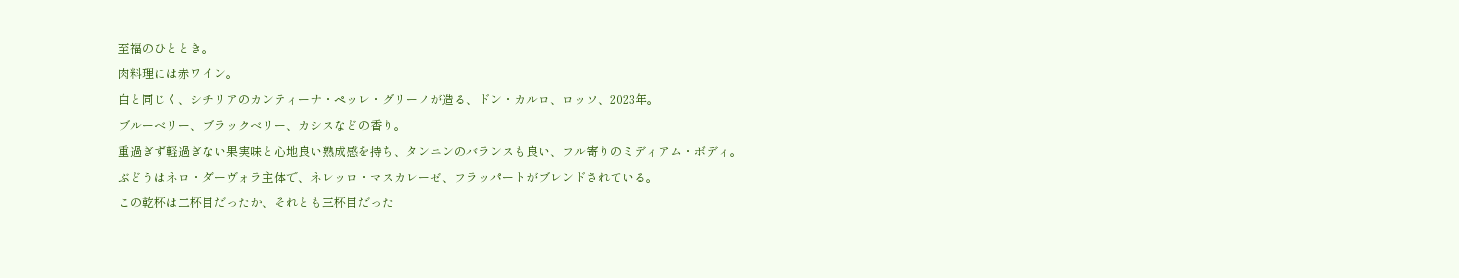至福のひととき。
肉料理には赤ワイン。
白と同じく、シチリアのカンティーナ・ペッレ・グリーノが造る、ドン・カルロ、ロッソ、2023年。
ブルーベリー、ブラックベリー、カシスなどの香り。
重過ぎず軽過ぎない果実味と心地良い熟成感を持ち、タンニンのバランスも良い、フル寄りのミディアム・ボディ。
ぶどうはネロ・ダーヴォラ主体で、ネレッロ・マスカレーゼ、フラッパートがブレンドされている。
この乾杯は二杯目だったか、それとも三杯目だった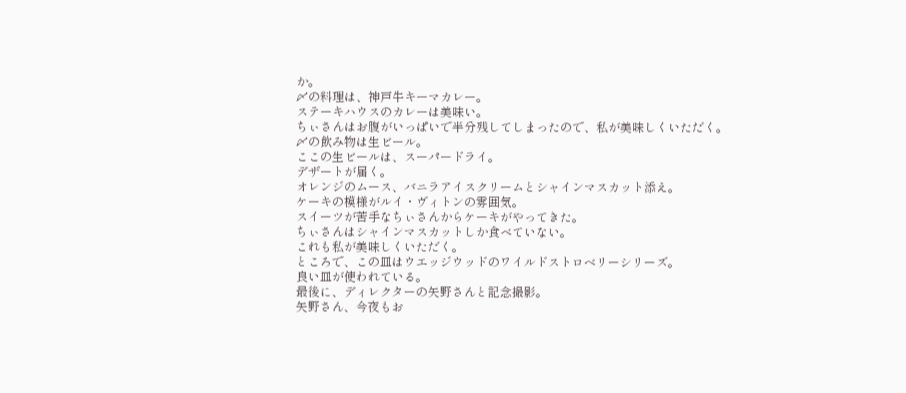か。
〆の料理は、神戸牛キーマカレー。
ステーキハウスのカレーは美味い。
ちぃさんはお腹がいっぱいで半分残してしまったので、私が美味しくいただく。
〆の飲み物は生ビール。
ここの生ビールは、スーパードライ。
デザートが届く。
オレンジのムース、バニラアイスクリームとシャインマスカット添え。
ケーキの模様がルイ・ヴィトンの雰囲気。
スイーツが苦手なちぃさんからケーキがやってきた。
ちぃさんはシャインマスカットしか食べていない。
これも私が美味しくいただく。
ところで、この皿はウエッジウッドのワイルドストロベリーシリーズ。
良い皿が使われている。
最後に、ディレクターの矢野さんと記念撮影。
矢野さん、今夜もお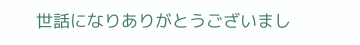世話になりありがとうございまし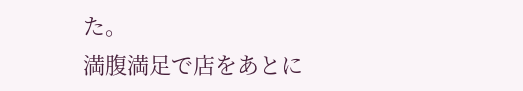た。
満腹満足で店をあとに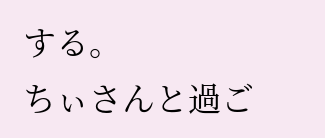する。
ちぃさんと過ご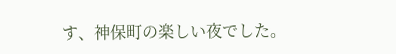す、神保町の楽しい夜でした。